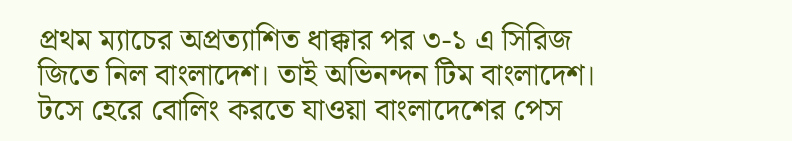প্রথম ম্যাচের অপ্রত্যাশিত ধাক্কার পর ৩-১ এ সিরিজ জিতে নিল বাংলাদেশ। তাই অভিনন্দন টিম বাংলাদেশ।
টসে হেরে বোলিং করতে যাওয়া বাংলাদেশের পেস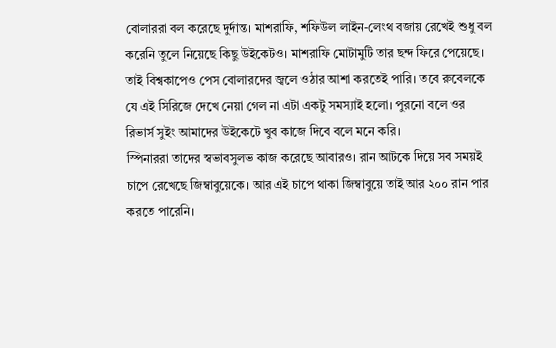বোলাররা বল করেছে দুর্দান্ত। মাশরাফি, শফিউল লাইন-লেংথ বজায় রেখেই শুধু বল করেনি তুলে নিয়েছে কিছু উইকেটও। মাশরাফি মোটামুটি তার ছন্দ ফিরে পেয়েছে। তাই বিশ্বকাপেও পেস বোলারদের জ্বলে ওঠার আশা করতেই পারি। তবে রুবেলকে যে এই সিরিজে দেখে নেয়া গেল না এটা একটু সমস্যাই হলো। পুরনো বলে ওর রিভার্স সুইং আমাদের উইকেটে খুব কাজে দিবে বলে মনে করি।
স্পিনাররা তাদের স্বভাবসুলভ কাজ করেছে আবারও। রান আটকে দিয়ে সব সময়ই চাপে রেখেছে জিম্বাবুয়েকে। আর এই চাপে থাকা জিম্বাবুয়ে তাই আর ২০০ রান পার করতে পারেনি।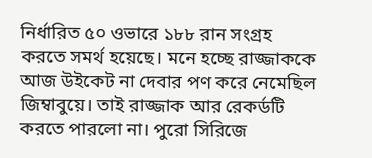নির্ধারিত ৫০ ওভারে ১৮৮ রান সংগ্রহ করতে সমর্থ হয়েছে। মনে হচ্ছে রাজ্জাককে আজ উইকেট না দেবার পণ করে নেমেছিল জিম্বাবুয়ে। তাই রাজ্জাক আর রেকর্ডটি করতে পারলো না। পুরো সিরিজে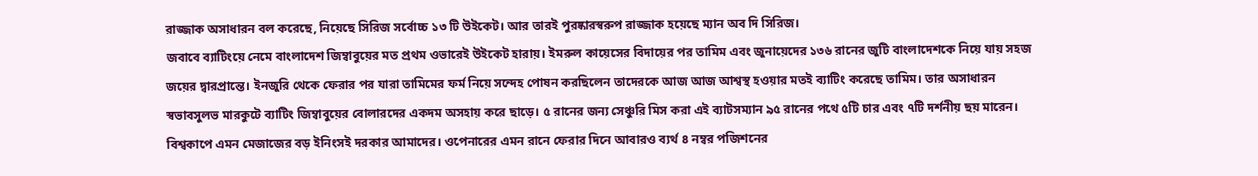রাজ্জাক অসাধারন বল করেছে, নিয়েছে সিরিজ সর্বোচ্চ ১৩ টি উইকেট। আর তারই পুরষ্কারস্বরুপ রাজ্জাক হয়েছে ম্যান অব দি সিরিজ।
জবাবে ব্যাটিংয়ে নেমে বাংলাদেশ জিম্বাবুয়ের মত প্রথম ওভারেই উইকেট হারায়। ইমরুল কায়েসের বিদায়ের পর তামিম এবং জুনায়েদের ১৩৬ রানের জুটি বাংলাদেশকে নিয়ে যায় সহজ জয়ের দ্বারপ্রান্তে। ইনজুরি থেকে ফেরার পর যারা তামিমের ফর্ম নিয়ে সন্দেহ পোষন করছিলেন তাদেরকে আজ আজ আশ্বস্থ হওয়ার মতই ব্যাটিং করেছে তামিম। তার অসাধারন স্বভাবসুলভ মারকুটে ব্যাটিং জিম্বাবুয়ের বোলারদের একদম অসহায় করে ছাড়ে। ৫ রানের জন্য সেঞ্চুরি মিস করা এই ব্যাটসম্যান ৯৫ রানের পথে ৫টি চার এবং ৭টি দর্শনীয় ছয় মারেন। বিশ্বকাপে এমন মেজাজের বড় ইনিংসই দরকার আমাদের। ওপেনারের এমন রানে ফেরার দিনে আবারও ব্যর্থ ৪ নম্বর পজিশনের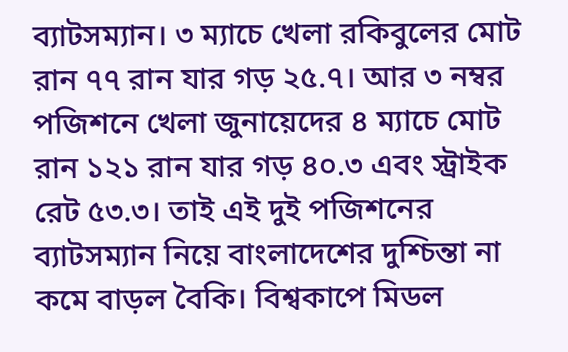ব্যাটসম্যান। ৩ ম্যাচে খেলা রকিবুলের মোট রান ৭৭ রান যার গড় ২৫.৭। আর ৩ নম্বর পজিশনে খেলা জুনায়েদের ৪ ম্যাচে মোট রান ১২১ রান যার গড় ৪০.৩ এবং স্ট্রাইক রেট ৫৩.৩। তাই এই দুই পজিশনের ব্যাটসম্যান নিয়ে বাংলাদেশের দুশ্চিন্তা না কমে বাড়ল বৈকি। বিশ্বকাপে মিডল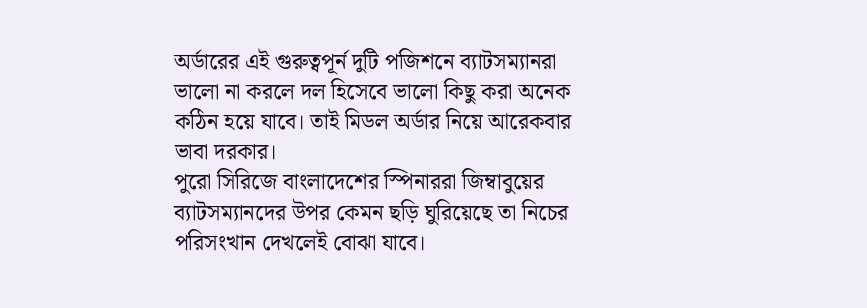অর্ডারের এই গুরুত্বপূর্ন দুটি পজিশনে ব্যাটসম্যানরা ভালো না করলে দল হিসেবে ভালো কিছু করা অনেক কঠিন হয়ে যাবে। তাই মিডল অর্ডার নিয়ে আরেকবার ভাবা দরকার।
পুরো সিরিজে বাংলাদেশের স্পিনাররা জিম্বাবুয়ের ব্যাটসম্যানদের উপর কেমন ছড়ি ঘুরিয়েছে তা নিচের পরিসংখান দেখলেই বোঝা যাবে।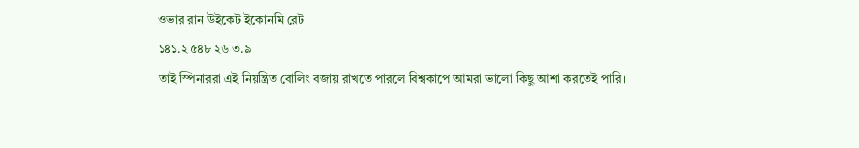ওভার রান উইকেট ইকোনমি রেট
১৪১.২ ৫৪৮ ২৬ ৩.৯
তাই স্পিনাররা এই নিয়ন্ত্রিত বোলিং বজায় রাখতে পারলে বিশ্বকাপে আমরা ভালো কিছু আশা করতেই পারি।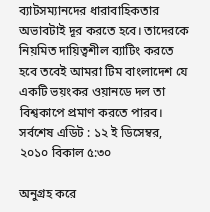ব্যাটসম্যানদের ধারাবাহিকতার অভাবটাই দূর করতে হবে। তাদেরকে নিয়মিত দায়িত্বশীল ব্যাটিং করতে হবে তবেই আমরা টিম বাংলাদেশ যে একটি ভয়ংকর ওয়ানডে দল তা বিশ্বকাপে প্রমাণ করতে পারব।
সর্বশেষ এডিট : ১২ ই ডিসেম্বর, ২০১০ বিকাল ৫:৩০

অনুগ্রহ করে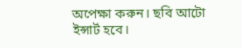অপেক্ষা করুন। ছবি আটো ইন্সার্ট হবে।